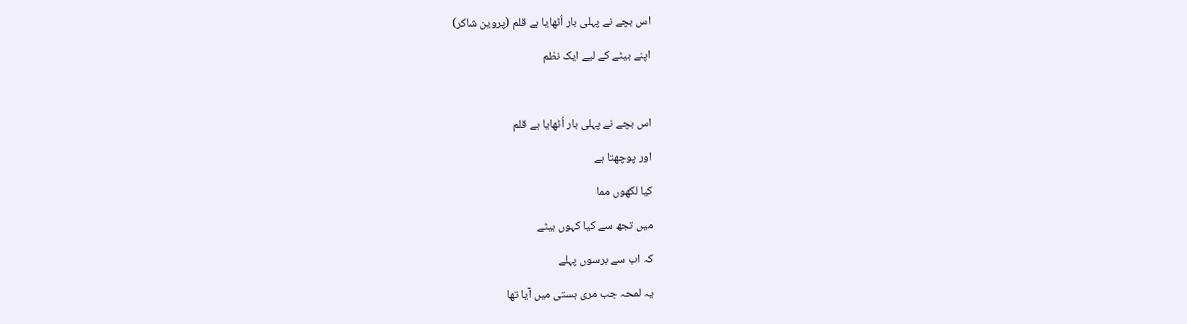اس بچے نے پہلی بار اُٹھایا ہے قلم (پروین شاکر)

اپنے بیٹے کے لیے ایک نظم



اس بچے نے پہلی بار اُٹھایا ہے قلم

اور پوچھتا ہے

کیا لکھوں مما

میں تجھ سے کیا کہوں بیٹے

کہ اب سے برسوں پہلے

یہ لمحہ جب مری ہستی میں آیا تھا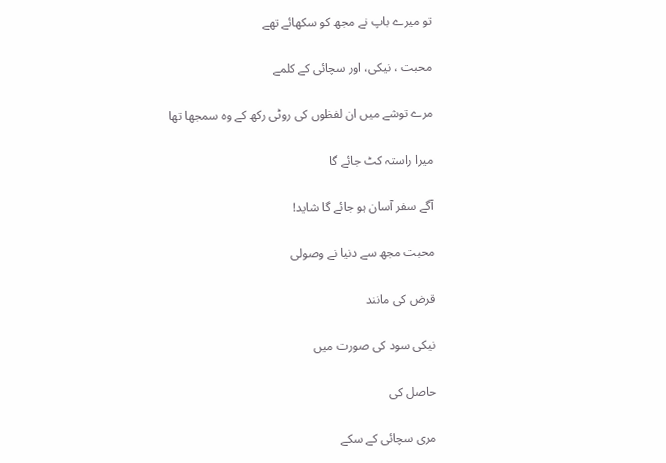تو میرے باپ نے مجھ کو سکھائے تھے

محبت ، نیکی، اور سچائی کے کلمے

مرے توشے میں ان لفظوں کی روٹی رکھ کے وہ سمجھا تھا

میرا راستہ کٹ جائے گا

آگے سفر آسان ہو جائے گا شاید!

محبت مجھ سے دنیا نے وصولی

قرض کی مانند

نیکی سود کی صورت میں

حاصل کی

مری سچائی کے سکے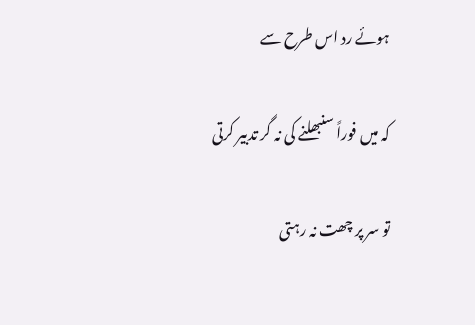ہوئے رد اس طرح سے

کہ میں فوراً سنبھلنے کی نہ گر تدبیر کرتی

تو سر پر چھت نہ رہتی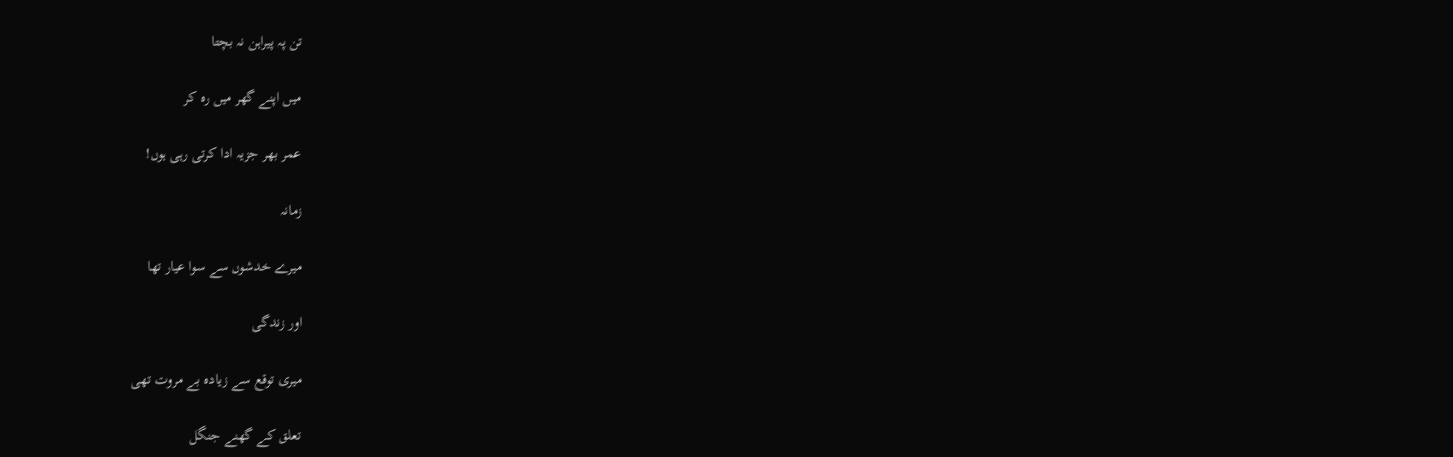تن پہ پیراہن نہ بچتا

میں اپنے گھر میں رہ کر

عمر بھر جزیہ ادا کرتی رہی ہوں!

زمانہ

میرے خدشوں سے سوا عیار تھا

اور زندگی

میری توقع سے زیادہ بے مروت تھی

تعلق کے گھنے جنگل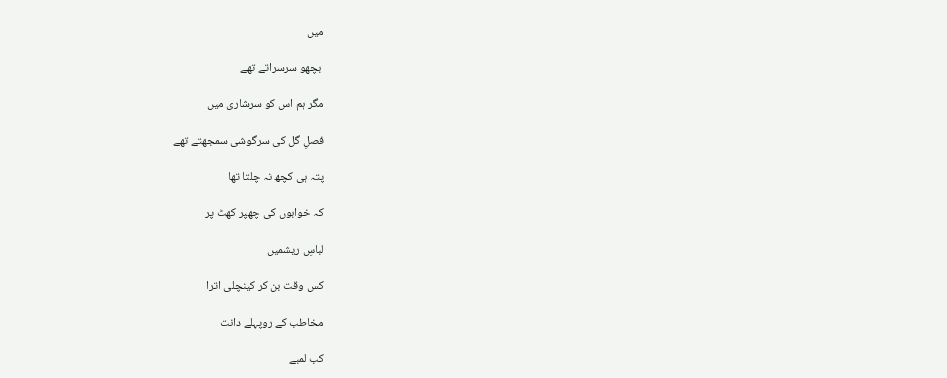میں

 بچھو سرسراتے تھے

مگر ہم اس کو سرشاری میں

فصلِ گل کی سرگوشی سمجھتے تھے

پتہ ہی کچھ نہ چلتا تھا

کہ خوابوں کی چھپر کھٹ پر

لباسِ ریشمیں

کس وقت بن کر کینچلی اترا

مخاطب کے روپہلے دانت

کب لمبے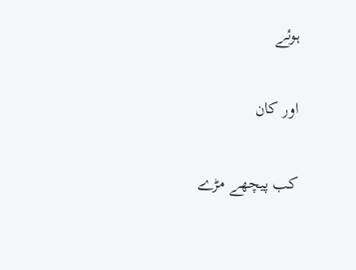ہوئے

اور کان

کب پیچھے مڑے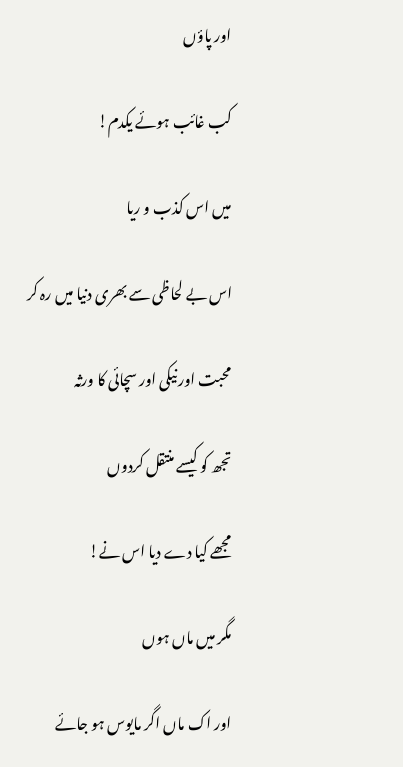اور پاؤں

کب غائب ہوئے یکدم!

میں اس کذب و ریا

اس بے لحاظی سے بھری دنیا میں رہ کر

محبت اور نیکی اور سچائی کا ورثہ

تجھ کو کیسے منتقل کردوں

مجھے کیا دے دیا اس نے!

مگر میں ماں ہوں

اور اک ماں اگر مایوس ہو جائے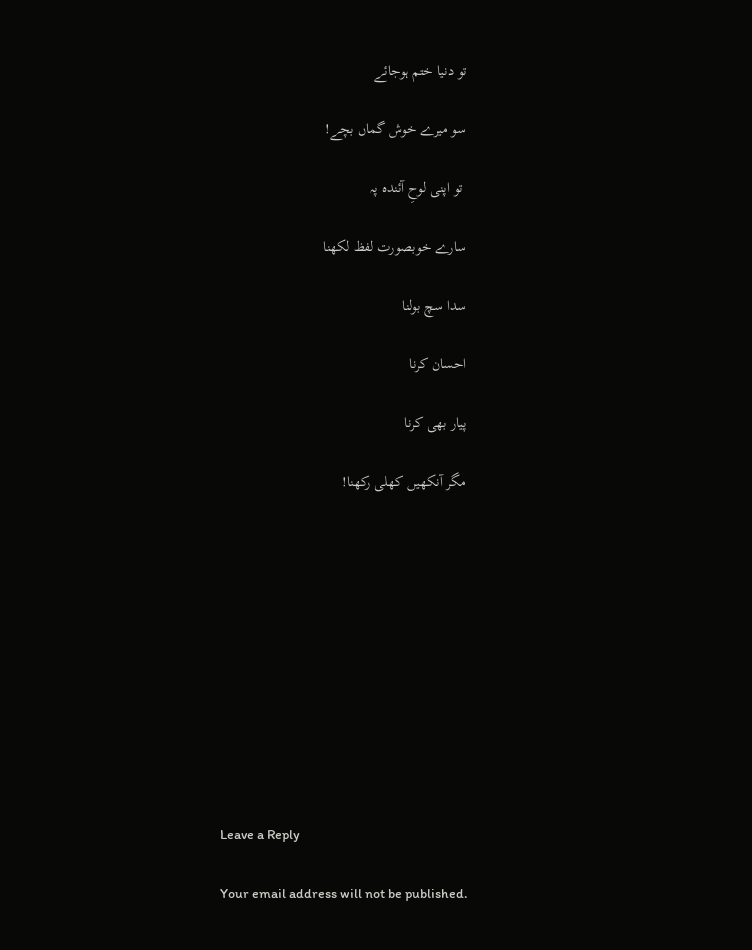تو دنیا ختم ہوجائے

سو میرے خوش گماں بچے!

 تو اپنی لوحِ آئندہ پہ

سارے خوبصورت لفظ لکھنا

سدا سچ بولنا

احسان کرنا

پیار بھی کرنا

مگر آنکھیں کھلی رکھنا!











Leave a Reply

Your email address will not be published.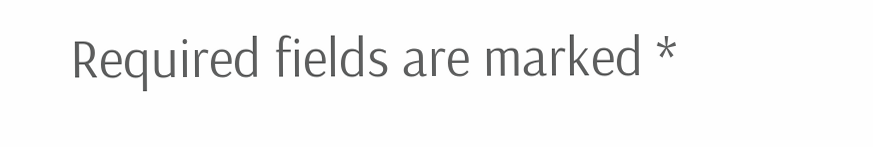Required fields are marked *